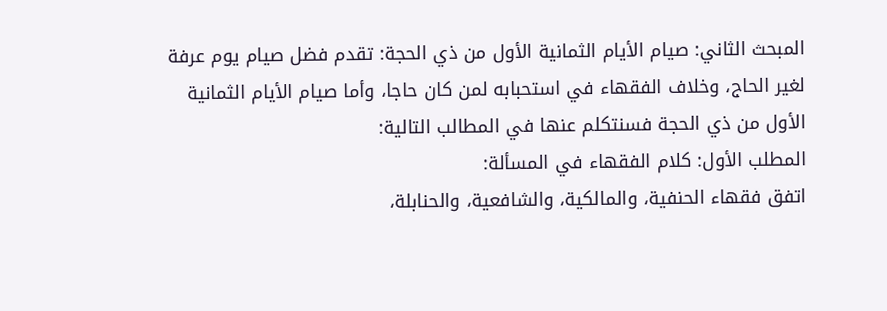المبحث الثاني: صيام الأيام الثمانية الأول من ذي الحجة: تقدم فضل صيام يوم عرفة لغير الحاج، وخلاف الفقهاء في استحبابه لمن كان حاجا، وأما صيام الأيام الثمانية الأول من ذي الحجة فسنتكلم عنها في المطالب التالية:
المطلب الأول: كلام الفقهاء في المسألة:
اتفق فقهاء الحنفية، والمالكية، والشافعية، والحنابلة،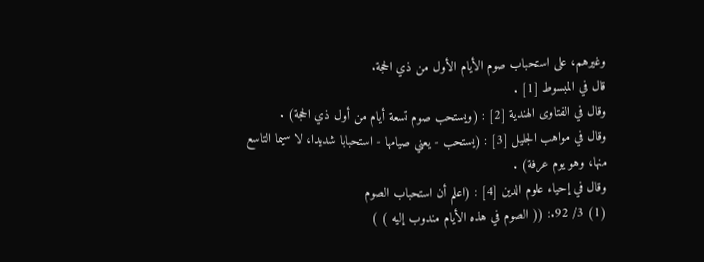وغيرهم، على استحباب صوم الأيام الأول من ذي الحجة.
قال في المبسوط [1] .
وقال في الفتاوى الهندية [2] : (ويستحب صوم تسعة أيام من أول ذي الحجة) .
وقال في مواهب الجليل [3] : (يستحب - يعني صيامها - استحبابا شديدا، لا سيما التاسع منها، وهو يوم عرفة) .
وقال في إحياء علوم الدين [4] : (اعلم أن استحباب الصوم
(1) 3/ 92.: (( الصوم في هذه الأيام مندوب إليه ) )